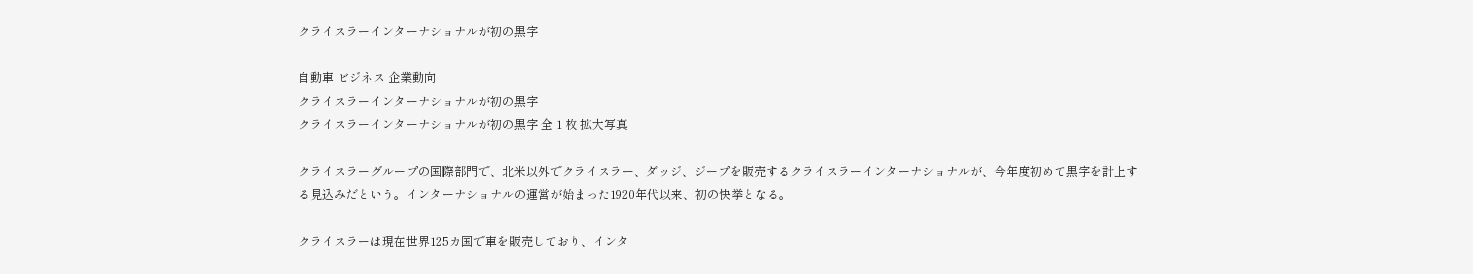クライスラーインターナショナルが初の黒字

自動車 ビジネス 企業動向
クライスラーインターナショナルが初の黒字
クライスラーインターナショナルが初の黒字 全 1 枚 拡大写真

クライスラーグループの国際部門で、北米以外でクライスラー、ダッジ、ジープを販売するクライスラーインターナショナルが、今年度初めて黒字を計上する見込みだという。インターナショナルの運営が始まった1920年代以来、初の快挙となる。

クライスラーは現在世界125カ国で車を販売しており、インタ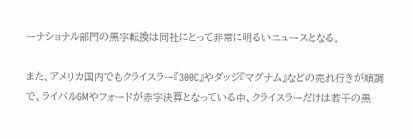ーナショナル部門の黒字転換は同社にとって非常に明るいニュースとなる。

また、アメリカ国内でもクライスラー『300C』やダッジ『マグナム』などの売れ行きが順調で、ライバルGMやフォードが赤字決算となっている中、クライスラーだけは若干の黒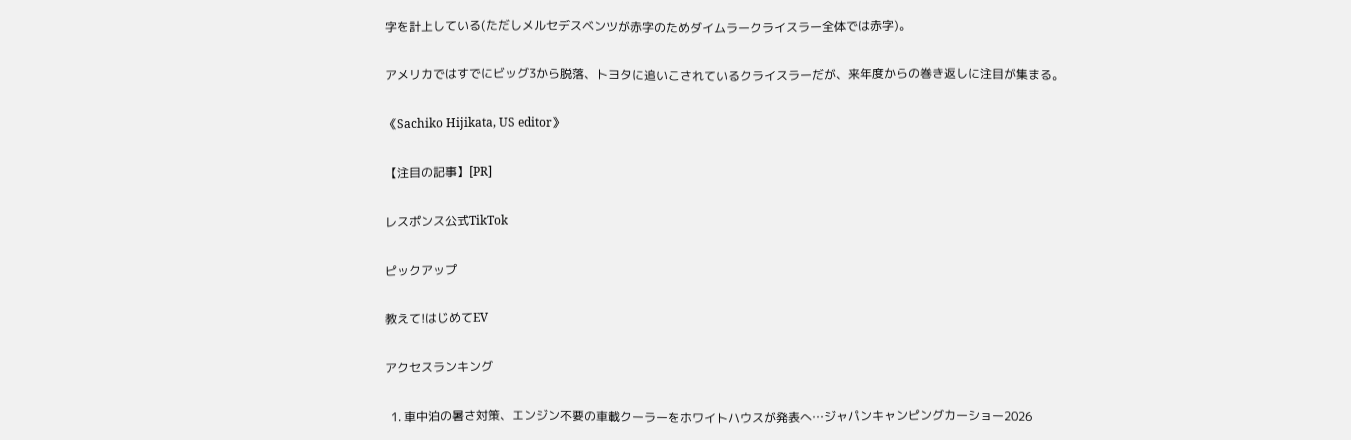字を計上している(ただしメルセデスベンツが赤字のためダイムラークライスラー全体では赤字)。

アメリカではすでにビッグ3から脱落、トヨタに追いこされているクライスラーだが、来年度からの巻き返しに注目が集まる。

《Sachiko Hijikata, US editor》

【注目の記事】[PR]

レスポンス公式TikTok

ピックアップ

教えて!はじめてEV

アクセスランキング

  1. 車中泊の暑さ対策、エンジン不要の車載クーラーをホワイトハウスが発表へ…ジャパンキャンピングカーショー2026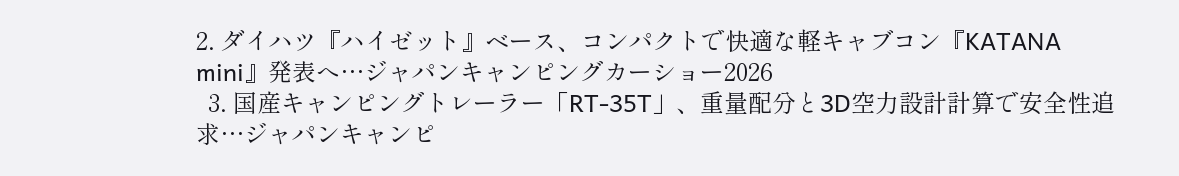2. ダイハツ『ハイゼット』ベース、コンパクトで快適な軽キャブコン『KATANA mini』発表へ…ジャパンキャンピングカーショー2026
  3. 国産キャンピングトレーラー「RT-35T」、重量配分と3D空力設計計算で安全性追求…ジャパンキャンピ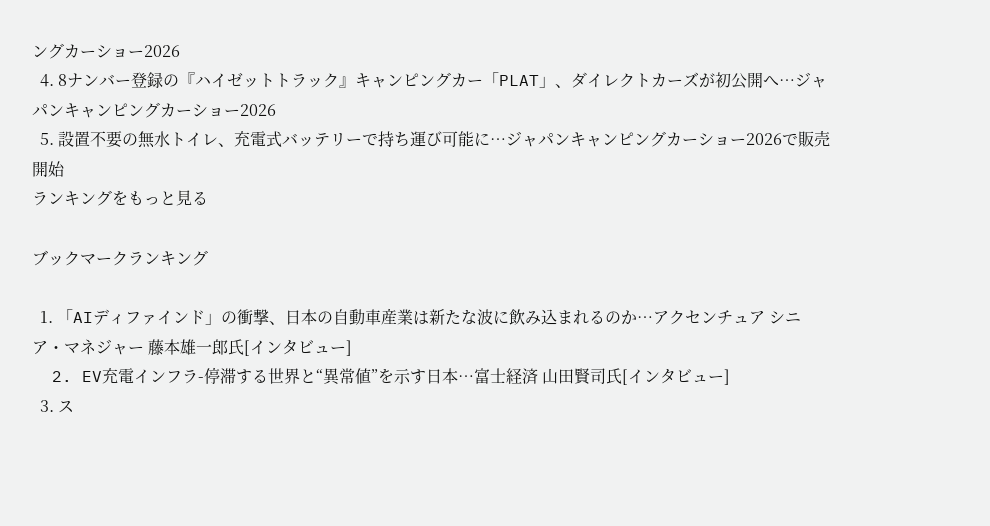ングカーショー2026
  4. 8ナンバー登録の『ハイゼットトラック』キャンピングカー「PLAT」、ダイレクトカーズが初公開へ…ジャパンキャンピングカーショー2026
  5. 設置不要の無水トイレ、充電式バッテリーで持ち運び可能に…ジャパンキャンピングカーショー2026で販売開始
ランキングをもっと見る

ブックマークランキング

  1. 「AIディファインド」の衝撃、日本の自動車産業は新たな波に飲み込まれるのか…アクセンチュア シニア・マネジャー 藤本雄一郎氏[インタビュー]
  2. EV充電インフラ-停滞する世界と“異常値”を示す日本…富士経済 山田賢司氏[インタビュー]
  3. ス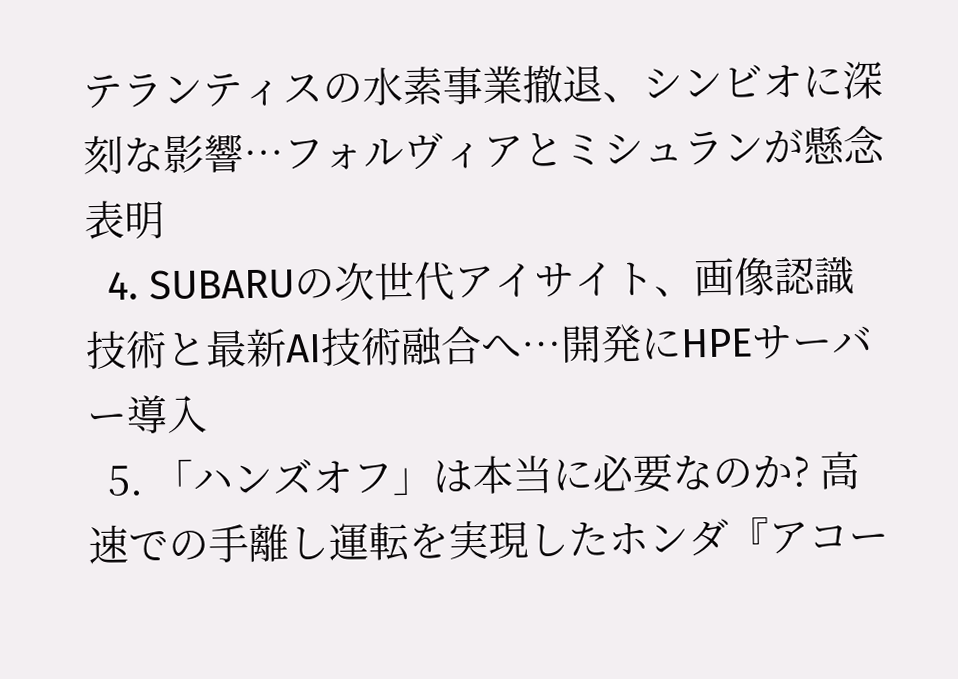テランティスの水素事業撤退、シンビオに深刻な影響…フォルヴィアとミシュランが懸念表明
  4. SUBARUの次世代アイサイト、画像認識技術と最新AI技術融合へ…開発にHPEサーバー導入
  5. 「ハンズオフ」は本当に必要なのか? 高速での手離し運転を実現したホンダ『アコー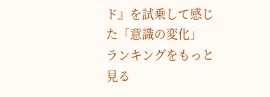ド』を試乗して感じた「意識の変化」
ランキングをもっと見る